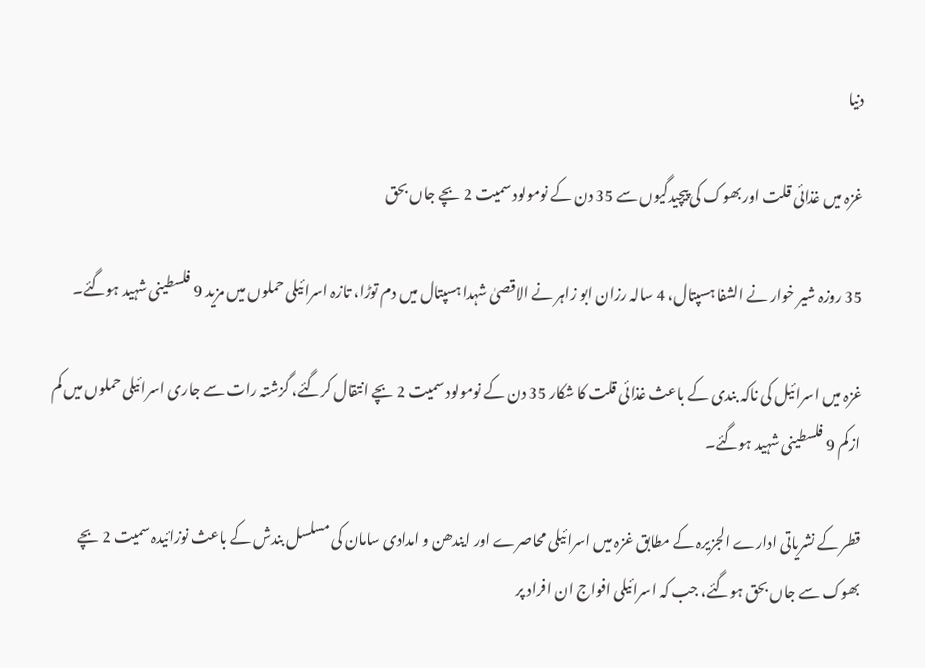دنیا

غزہ میں غذائی قلت اور بھوک کی پیچیدگیوں سے 35 دن کے نومولود سمیت 2 بچے جاں بحق

35 روزہ شیر خوار نے الشفا ہسپتال، 4 سالہ رزان ابو زاہر نے الاقصیٰ شہدا ہسپتال میں دم توڑا، تازہ اسرائیلی حملوں میں مزید 9 فلسطینی شہید ہوگئے۔

غزہ میں اسرائیل کی ناکہ بندی کے باعث غذائی قلت کا شکار 35 دن کے نومولود سمیت 2 بچے انتقال کرگئے، گزشتہ رات سے جاری اسرائیلی حملوں میں کم ازکم 9 فلسطینی شہید ہوگئے۔

قطر کے نشریاتی ادارے الجزیرہ کے مطابق غزہ میں اسرائیلی محاصرے اور ایندھن و امدادی سامان کی مسلسل بندش کے باعث نوزائیدہ سمیت 2 بچے بھوک سے جاں بحق ہوگئے، جب کہ اسرائیلی افواج ان افراد پر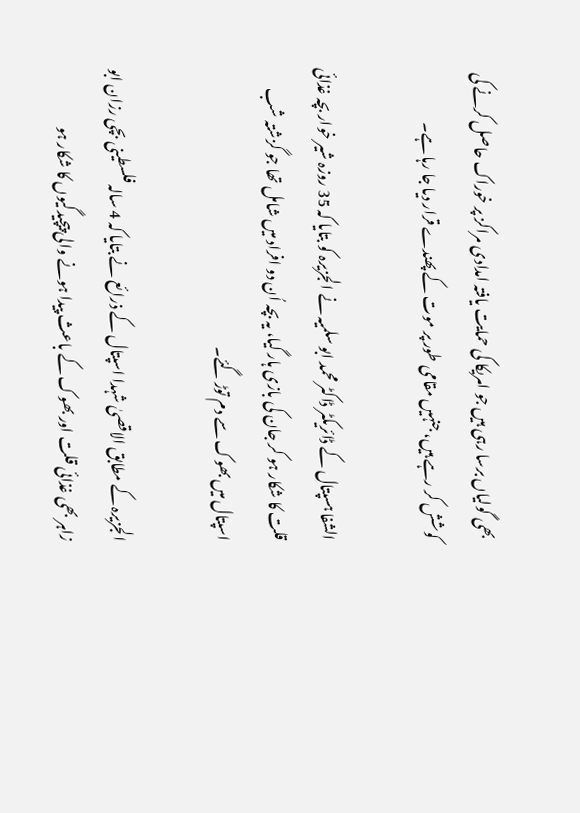بھی گولیاں برسا رہی ہیں جو امریکا کی حمایت یافتہ امدادی مراکز پر خوراک حاصل کرنے کی کوشش کر رہے ہیں، جنہیں مقامی طور پر موت کے پھندے قرار دیا جا رہا ہے۔

الشفا ہسپتال کے ڈائریکٹر ڈاکٹر محمد ابو سلمیہ نے الجزیرہ کو بتایا کہ 35 روزہ شیر خوار بچہ غذائی قلت کا شکار ہو کر جان کی بازی ہار گیا، یہ بچہ اُن دو افراد میں شامل تھا جو گزشتہ شب اسپتال میں بھوک سے دم توڑ گئے۔

الجزیرہ کے مطابق الاقصیٰ شہدا اسپتال کے ذرائع نے بتایا کہ 4 سالہ فلسطینی بچی رزان ابو زاہر بھی غذائی قلت اور بھوک کے باعث پیدا ہونے والی پیچیدگیوں کا شکار ہو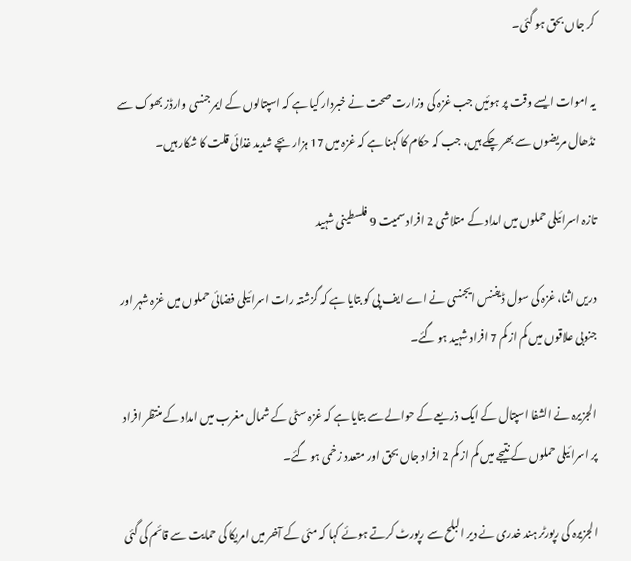کر جاں بحق ہو گئی۔

یہ اموات ایسے وقت پر ہوئیں جب غزہ کی وزارت صحت نے خبردار کیا ہے کہ اسپتالوں کے ایمرجنسی وارڈز بھوک سے نڈھال مریضوں سے بھر چکے ہیں، جب کہ حکام کا کہنا ہے کہ غزہ میں 17 ہزار بچے شدید غذائی قلت کا شکار ہیں۔

تازہ اسرائیلی حملوں میں امداد کے متلاشی 2 افراد سمیت 9 فلسطینی شہید

دریں اثنا، غزہ کی سول ڈیفنس ایجنسی نے اے ایف پی کو بتایا ہے کہ گزشتہ رات اسرائیلی فضائی حملوں میں غزہ شہر اور جنوبی علاقوں میں کم از کم 7 افراد شہید ہو گئے۔

الجزیرہ نے الشفا اسپتال کے ایک ذریعے کے حوالے سے بتایا ہے کہ غزہ سٹی کے شمال مغرب میں امداد کے منتظر افراد پر اسرائیلی حملوں کے نتیجے میں کم از کم 2 افراد جاں بحق اور متعدد زخمی ہو گئے۔

الجزیرہ کی رپورٹر ہند خدری نے دیر البلح سے رپورٹ کرتے ہوئے کہا کہ مئی کے آخر میں امریکا کی حمایت سے قائم کی گئی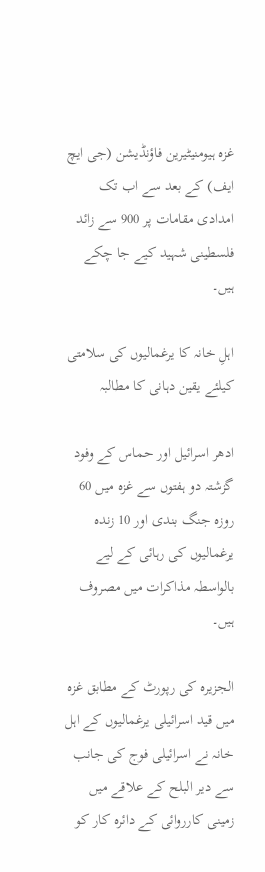غزہ ہیومنیٹیرین فاؤنڈیشن (جی ایچ ایف) کے بعد سے اب تک امدادی مقامات پر 900 سے زائد فلسطینی شہید کیے جا چکے ہیں۔

اہلِ خانہ کا یرغمالیوں کی سلامتی کیلئے یقین دہانی کا مطالبہ

ادھر اسرائیل اور حماس کے وفود گزشتہ دو ہفتوں سے غزہ میں 60 روزہ جنگ بندی اور 10 زندہ یرغمالیوں کی رہائی کے لیے بالواسطہ مذاکرات میں مصروف ہیں۔

الجزیرہ کی رپورٹ کے مطابق غزہ میں قید اسرائیلی یرغمالیوں کے اہل خانہ نے اسرائیلی فوج کی جانب سے دیر البلح کے علاقے میں زمینی کارروائی کے دائرہ کار کو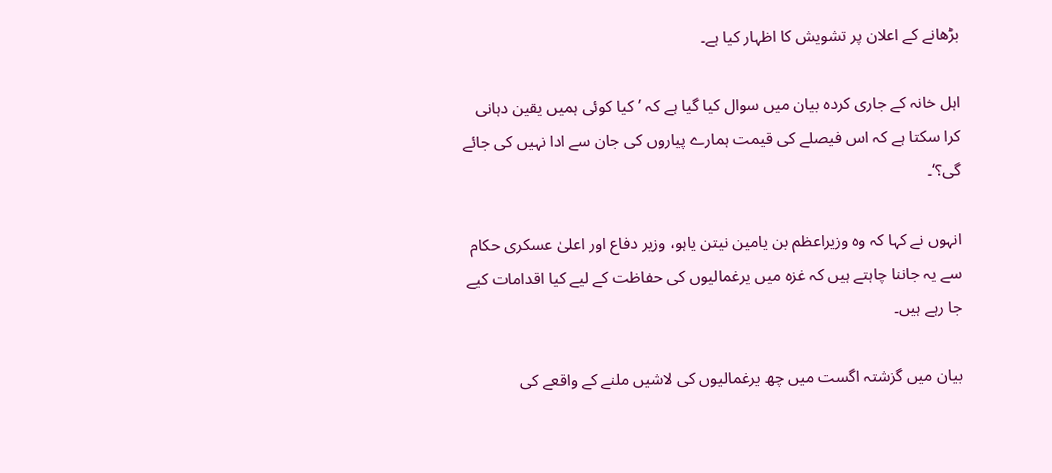بڑھانے کے اعلان پر تشویش کا اظہار کیا ہے۔

اہل خانہ کے جاری کردہ بیان میں سوال کیا گیا ہے کہ ’کیا کوئی ہمیں یقین دہانی کرا سکتا ہے کہ اس فیصلے کی قیمت ہمارے پیاروں کی جان سے ادا نہیں کی جائے گی؟‘۔

انہوں نے کہا کہ وہ وزیراعظم بن یامین نیتن یاہو، وزیر دفاع اور اعلیٰ عسکری حکام سے یہ جاننا چاہتے ہیں کہ غزہ میں یرغمالیوں کی حفاظت کے لیے کیا اقدامات کیے جا رہے ہیں۔

بیان میں گزشتہ اگست میں چھ یرغمالیوں کی لاشیں ملنے کے واقعے کی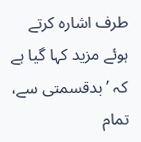طرف اشارہ کرتے ہوئے مزید کہا گیا ہے کہ ’بدقسمتی سے، تمام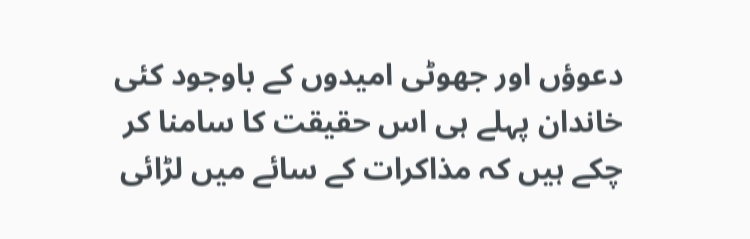دعوؤں اور جھوٹی امیدوں کے باوجود کئی خاندان پہلے ہی اس حقیقت کا سامنا کر چکے ہیں کہ مذاکرات کے سائے میں لڑائی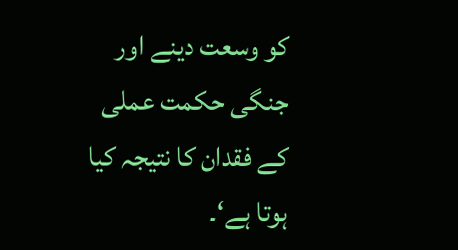کو وسعت دینے اور جنگی حکمت عملی کے فقدان کا نتیجہ کیا ہوتا ہے‘۔